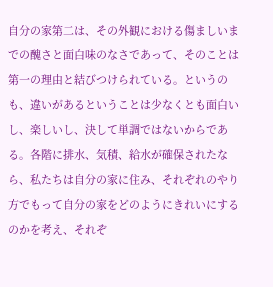自分の家第二は、その外観における傷ましいまでの醜さと面白味のなさであって、そのことは第一の理由と結びつけられている。というのも、違いがあるということは少なくとも面白いし、楽しいし、決して単調ではないからである。各階に排水、気積、給水が確保されたなら、私たちは自分の家に住み、それぞれのやり方でもって自分の家をどのようにきれいにするのかを考え、それぞ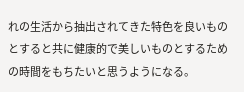れの生活から抽出されてきた特色を良いものとすると共に健康的で美しいものとするための時間をもちたいと思うようになる。